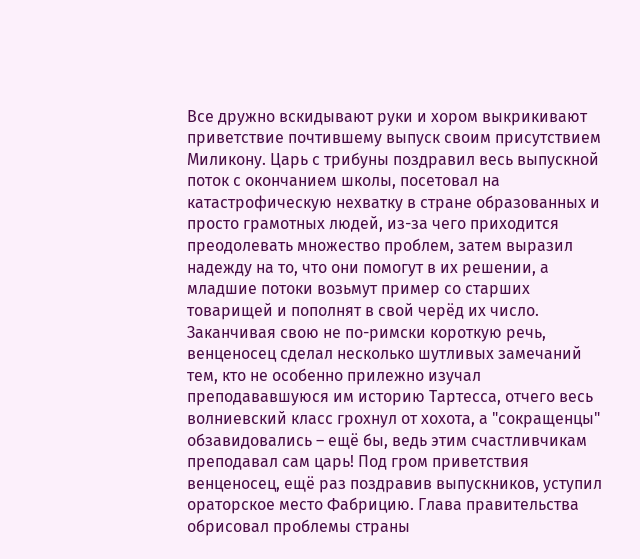Все дружно вскидывают руки и хором выкрикивают приветствие почтившему выпуск своим присутствием Миликону. Царь с трибуны поздравил весь выпускной поток с окончанием школы, посетовал на катастрофическую нехватку в стране образованных и просто грамотных людей, из-за чего приходится преодолевать множество проблем, затем выразил надежду на то, что они помогут в их решении, а младшие потоки возьмут пример со старших товарищей и пополнят в свой черёд их число. Заканчивая свою не по-римски короткую речь, венценосец сделал несколько шутливых замечаний тем, кто не особенно прилежно изучал преподававшуюся им историю Тартесса, отчего весь волниевский класс грохнул от хохота, а "сокращенцы" обзавидовались – ещё бы, ведь этим счастливчикам преподавал сам царь! Под гром приветствия венценосец, ещё раз поздравив выпускников, уступил ораторское место Фабрицию. Глава правительства обрисовал проблемы страны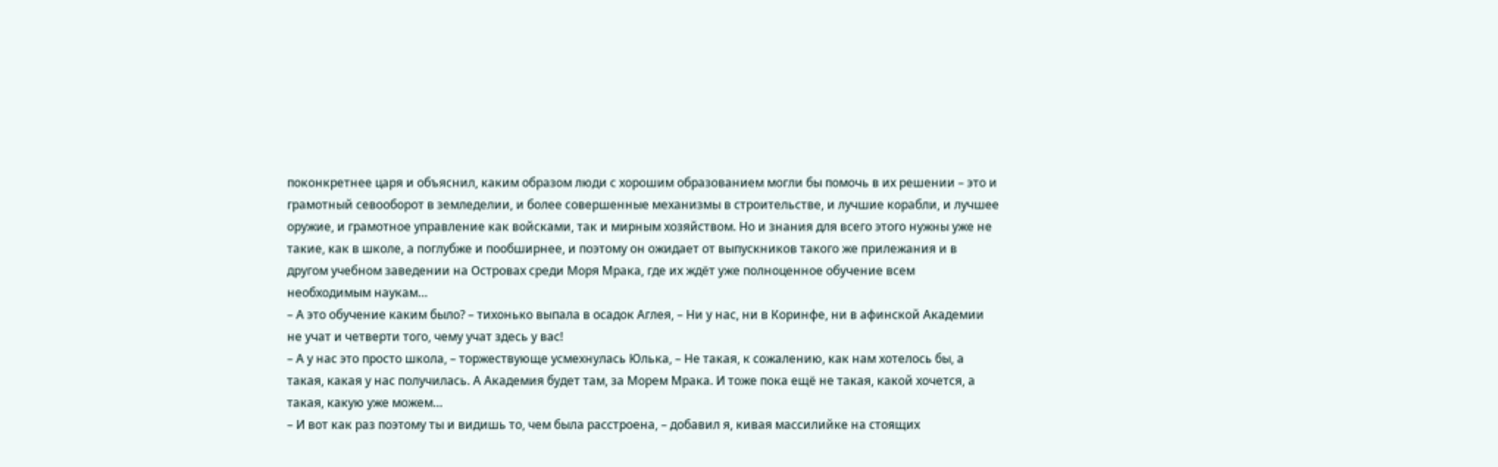поконкретнее царя и объяснил, каким образом люди с хорошим образованием могли бы помочь в их решении – это и грамотный севооборот в земледелии, и более совершенные механизмы в строительстве, и лучшие корабли, и лучшее оружие, и грамотное управление как войсками, так и мирным хозяйством. Но и знания для всего этого нужны уже не такие, как в школе, а поглубже и пообширнее, и поэтому он ожидает от выпускников такого же прилежания и в другом учебном заведении на Островах среди Моря Мрака, где их ждёт уже полноценное обучение всем необходимым наукам…
– А это обучение каким было? – тихонько выпала в осадок Аглея, – Ни у нас, ни в Коринфе, ни в афинской Академии не учат и четверти того, чему учат здесь у вас!
– А у нас это просто школа, – торжествующе усмехнулась Юлька, – Не такая, к сожалению, как нам хотелось бы, а такая, какая у нас получилась. А Академия будет там, за Морем Мрака. И тоже пока ещё не такая, какой хочется, а такая, какую уже можем…
– И вот как раз поэтому ты и видишь то, чем была расстроена, – добавил я, кивая массилийке на стоящих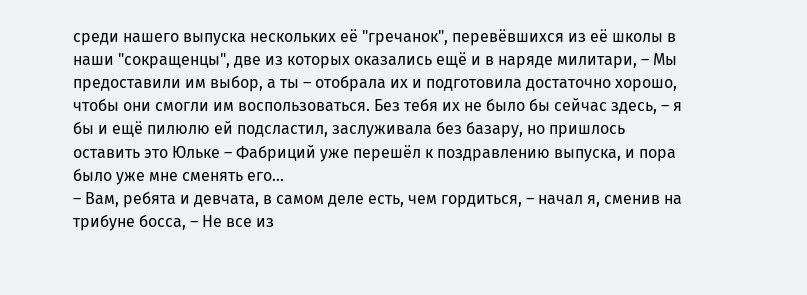среди нашего выпуска нескольких её "гречанок", перевёвшихся из её школы в наши "сокращенцы", две из которых оказались ещё и в наряде милитари, – Мы предоставили им выбор, а ты – отобрала их и подготовила достаточно хорошо, чтобы они смогли им воспользоваться. Без тебя их не было бы сейчас здесь, – я бы и ещё пилюлю ей подсластил, заслуживала без базару, но пришлось оставить это Юльке – Фабриций уже перешёл к поздравлению выпуска, и пора было уже мне сменять его…
– Вам, ребята и девчата, в самом деле есть, чем гордиться, – начал я, сменив на трибуне босса, – Не все из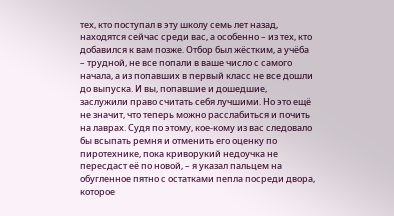тех, кто поступал в эту школу семь лет назад, находятся сейчас среди вас, а особенно – из тех, кто добавился к вам позже. Отбор был жёстким, а учёба – трудной, не все попали в ваше число с самого начала, а из попавших в первый класс не все дошли до выпуска. И вы, попавшие и дошедшие, заслужили право считать себя лучшими. Но это ещё не значит, что теперь можно расслабиться и почить на лаврах. Судя по этому, кое-кому из вас следовало бы всыпать ремня и отменить его оценку по пиротехнике, пока криворукий недоучка не пересдаст её по новой, – я указал пальцем на обугленное пятно с остатками пепла посреди двора, которое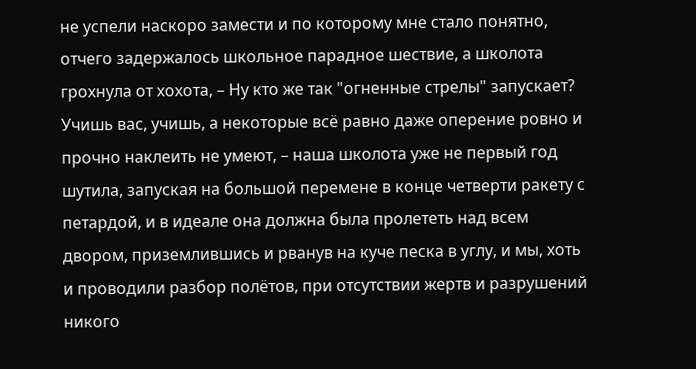не успели наскоро замести и по которому мне стало понятно, отчего задержалось школьное парадное шествие, а школота грохнула от хохота, – Ну кто же так "огненные стрелы" запускает? Учишь вас, учишь, а некоторые всё равно даже оперение ровно и прочно наклеить не умеют, – наша школота уже не первый год шутила, запуская на большой перемене в конце четверти ракету с петардой, и в идеале она должна была пролететь над всем двором, приземлившись и рванув на куче песка в углу, и мы, хоть и проводили разбор полётов, при отсутствии жертв и разрушений никого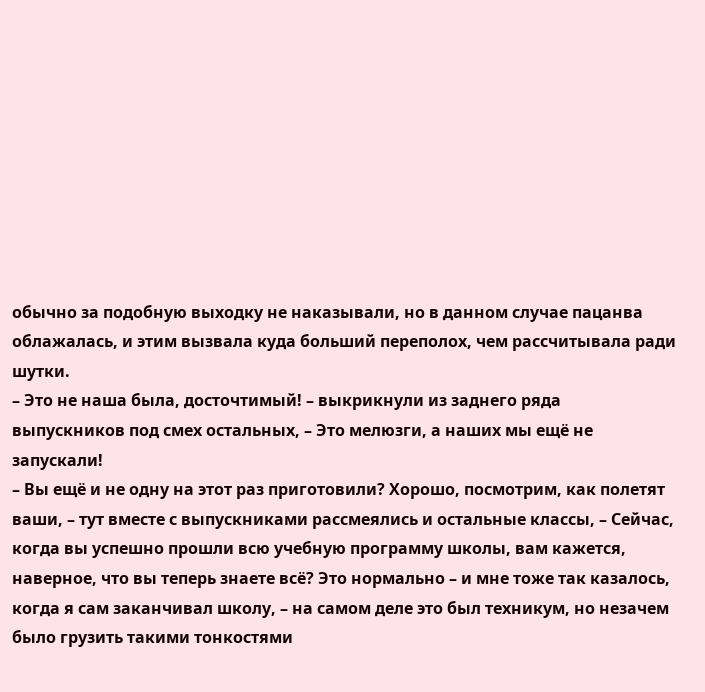обычно за подобную выходку не наказывали, но в данном случае пацанва облажалась, и этим вызвала куда больший переполох, чем рассчитывала ради шутки.
– Это не наша была, досточтимый! – выкрикнули из заднего ряда выпускников под смех остальных, – Это мелюзги, а наших мы ещё не запускали!
– Вы ещё и не одну на этот раз приготовили? Хорошо, посмотрим, как полетят ваши, – тут вместе с выпускниками рассмеялись и остальные классы, – Сейчас, когда вы успешно прошли всю учебную программу школы, вам кажется, наверное, что вы теперь знаете всё? Это нормально – и мне тоже так казалось, когда я сам заканчивал школу, – на самом деле это был техникум, но незачем было грузить такими тонкостями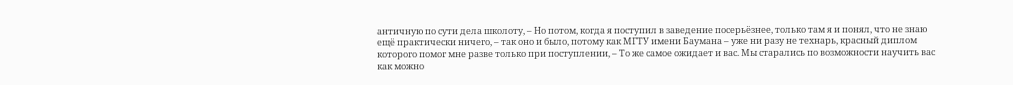античную по сути дела школоту, – Но потом, когда я поступил в заведение посерьёзнее, только там я и понял, что не знаю ещё практически ничего, – так оно и было, потому как МГТУ имени Баумана – уже ни разу не технарь, красный диплом которого помог мне разве только при поступлении, – То же самое ожидает и вас. Мы старались по возможности научить вас как можно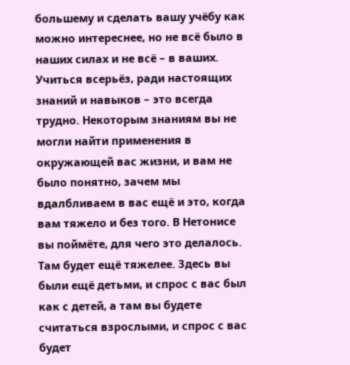большему и сделать вашу учёбу как можно интереснее, но не всё было в наших силах и не всё – в ваших. Учиться всерьёз, ради настоящих знаний и навыков – это всегда трудно. Некоторым знаниям вы не могли найти применения в окружающей вас жизни, и вам не было понятно, зачем мы вдалбливаем в вас ещё и это, когда вам тяжело и без того. В Нетонисе вы поймёте, для чего это делалось. Там будет ещё тяжелее. Здесь вы были ещё детьми, и спрос с вас был как с детей, а там вы будете считаться взрослыми, и спрос с вас будет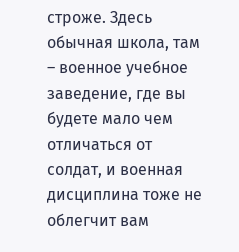строже. Здесь обычная школа, там – военное учебное заведение, где вы будете мало чем отличаться от солдат, и военная дисциплина тоже не облегчит вам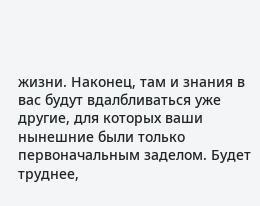жизни. Наконец, там и знания в вас будут вдалбливаться уже другие, для которых ваши нынешние были только первоначальным заделом. Будет труднее,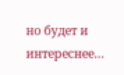но будет и интереснее…